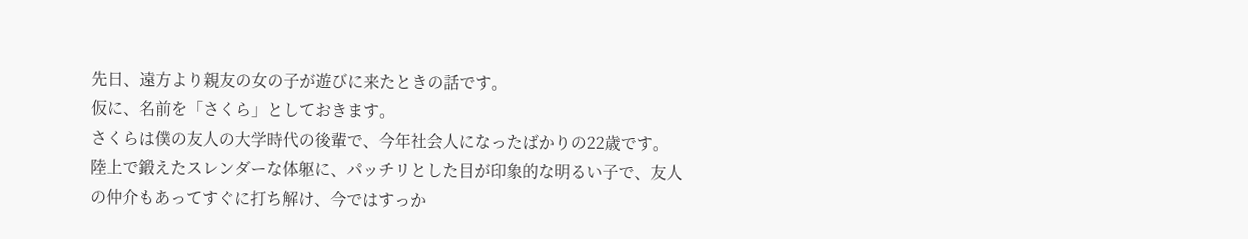先日、遠方より親友の女の子が遊びに来たときの話です。
仮に、名前を「さくら」としておきます。
さくらは僕の友人の大学時代の後輩で、今年社会人になったばかりの22歳です。
陸上で鍛えたスレンダーな体躯に、パッチリとした目が印象的な明るい子で、友人の仲介もあってすぐに打ち解け、今ではすっか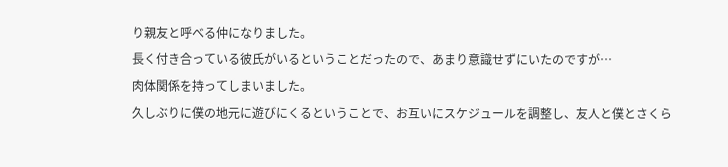り親友と呼べる仲になりました。
長く付き合っている彼氏がいるということだったので、あまり意識せずにいたのですが…
肉体関係を持ってしまいました。
久しぶりに僕の地元に遊びにくるということで、お互いにスケジュールを調整し、友人と僕とさくら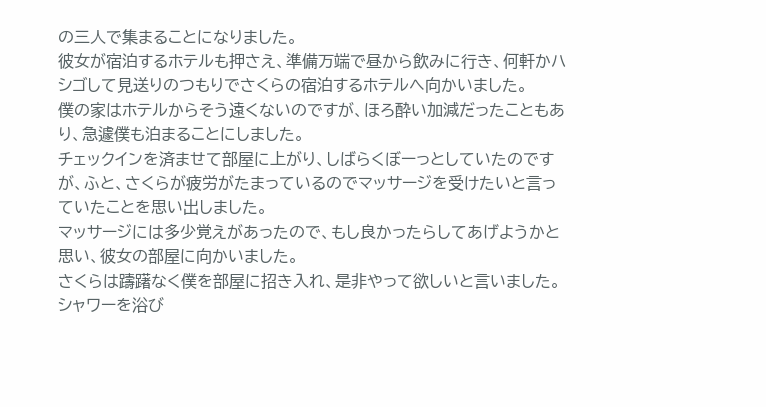の三人で集まることになりました。
彼女が宿泊するホテルも押さえ、準備万端で昼から飲みに行き、何軒かハシゴして見送りのつもりでさくらの宿泊するホテルへ向かいました。
僕の家はホテルからそう遠くないのですが、ほろ酔い加減だったこともあり、急遽僕も泊まることにしました。
チェックインを済ませて部屋に上がり、しばらくぼーっとしていたのですが、ふと、さくらが疲労がたまっているのでマッサージを受けたいと言っていたことを思い出しました。
マッサージには多少覚えがあったので、もし良かったらしてあげようかと思い、彼女の部屋に向かいました。
さくらは躊躇なく僕を部屋に招き入れ、是非やって欲しいと言いました。
シャワーを浴び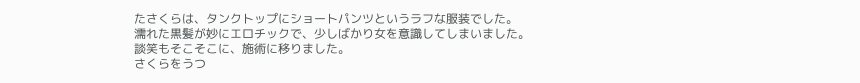たさくらは、タンクトップにショートパンツというラフな服装でした。
濡れた黒髪が妙にエロチックで、少しばかり女を意識してしまいました。
談笑もそこそこに、施術に移りました。
さくらをうつ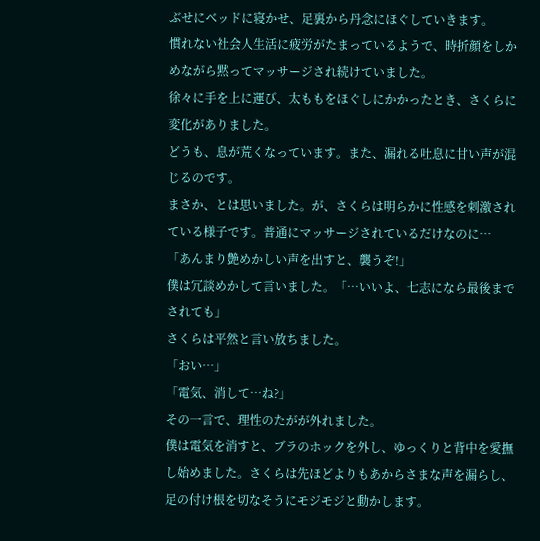ぶせにベッドに寝かせ、足裏から丹念にほぐしていきます。
慣れない社会人生活に疲労がたまっているようで、時折顔をしかめながら黙ってマッサージされ続けていました。
徐々に手を上に運び、太ももをほぐしにかかったとき、さくらに変化がありました。
どうも、息が荒くなっています。また、漏れる吐息に甘い声が混じるのです。
まさか、とは思いました。が、さくらは明らかに性感を刺激されている様子です。普通にマッサージされているだけなのに…
「あんまり艶めかしい声を出すと、襲うぞ!」
僕は冗談めかして言いました。「…いいよ、七志になら最後までされても」
さくらは平然と言い放ちました。
「おい…」
「電気、消して…ね?」
その一言で、理性のたがが外れました。
僕は電気を消すと、ブラのホックを外し、ゆっくりと背中を愛撫し始めました。さくらは先ほどよりもあからさまな声を漏らし、足の付け根を切なそうにモジモジと動かします。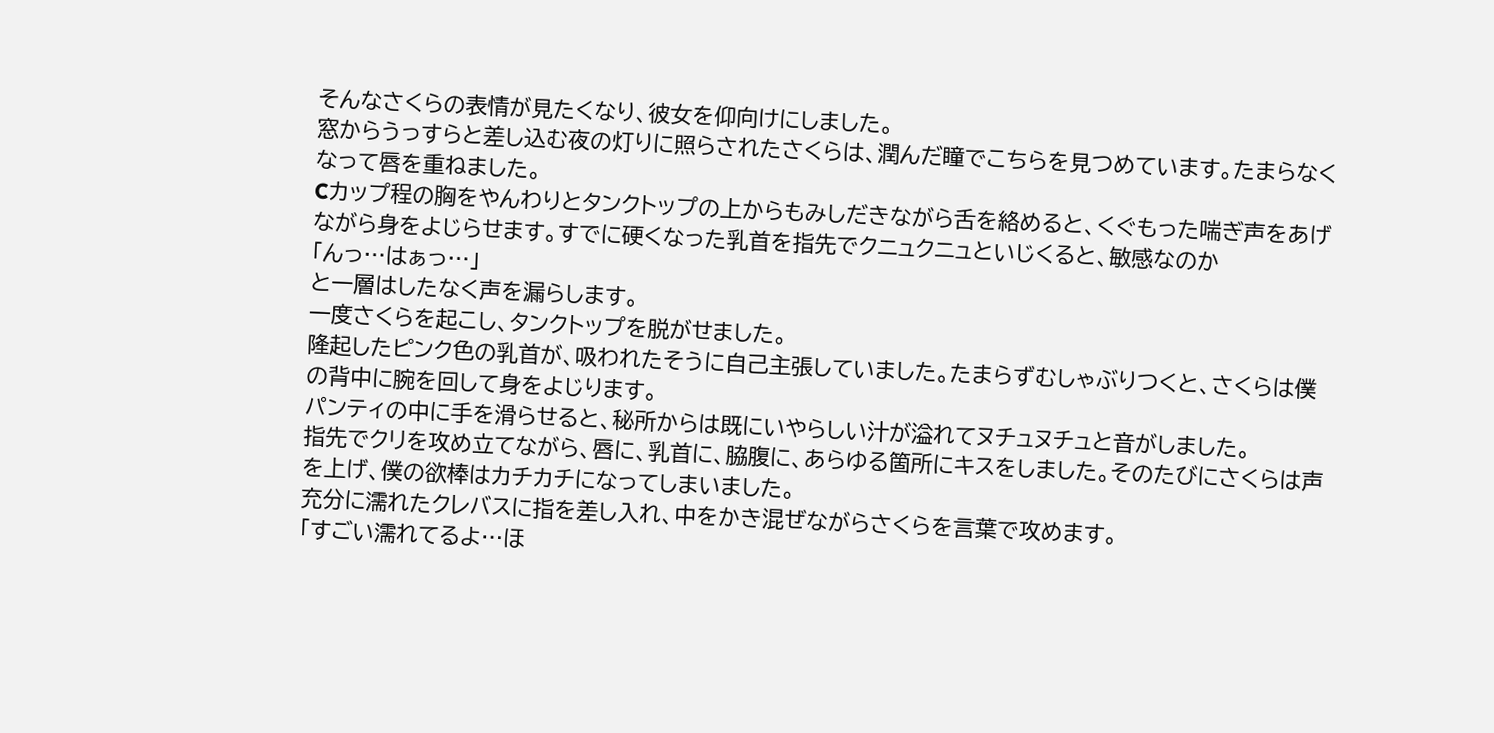そんなさくらの表情が見たくなり、彼女を仰向けにしました。
窓からうっすらと差し込む夜の灯りに照らされたさくらは、潤んだ瞳でこちらを見つめています。たまらなくなって唇を重ねました。
Cカップ程の胸をやんわりとタンクトップの上からもみしだきながら舌を絡めると、くぐもった喘ぎ声をあげながら身をよじらせます。すでに硬くなった乳首を指先でクニュクニュといじくると、敏感なのか
「んっ…はぁっ…」
と一層はしたなく声を漏らします。
一度さくらを起こし、タンクトップを脱がせました。
隆起したピンク色の乳首が、吸われたそうに自己主張していました。たまらずむしゃぶりつくと、さくらは僕の背中に腕を回して身をよじります。
パンティの中に手を滑らせると、秘所からは既にいやらしい汁が溢れてヌチュヌチュと音がしました。
指先でクリを攻め立てながら、唇に、乳首に、脇腹に、あらゆる箇所にキスをしました。そのたびにさくらは声を上げ、僕の欲棒はカチカチになってしまいました。
充分に濡れたクレバスに指を差し入れ、中をかき混ぜながらさくらを言葉で攻めます。
「すごい濡れてるよ…ほ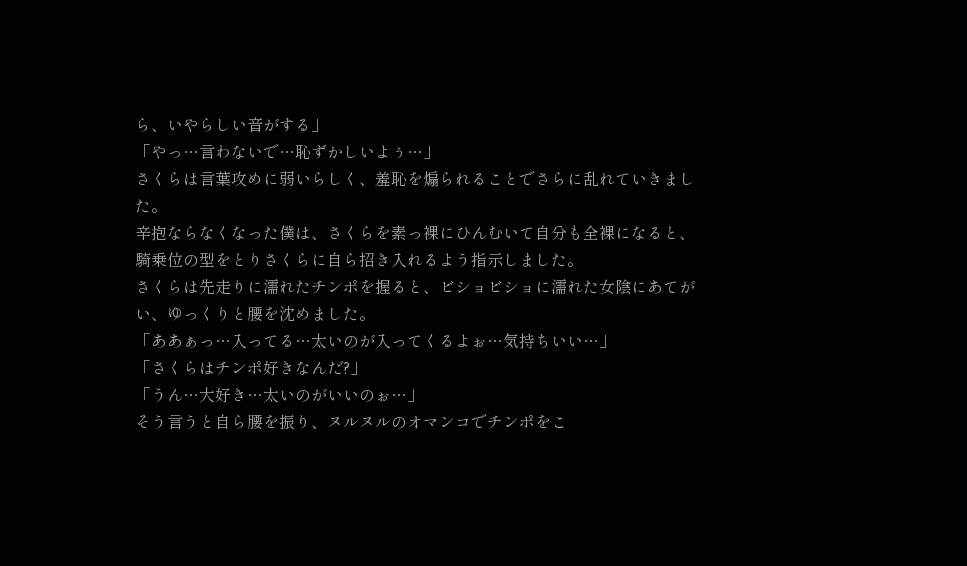ら、いやらしい音がする」
「やっ…言わないで…恥ずかしいよぅ…」
さくらは言葉攻めに弱いらしく、羞恥を煽られることでさらに乱れていきました。
辛抱ならなくなった僕は、さくらを素っ裸にひんむいて自分も全裸になると、騎乗位の型をとりさくらに自ら招き入れるよう指示しました。
さくらは先走りに濡れたチンポを握ると、ビショビショに濡れた女陰にあてがい、ゆっくりと腰を沈めました。
「ああぁっ…入ってる…太いのが入ってくるよぉ…気持ちいい…」
「さくらはチンポ好きなんだ?」
「うん…大好き…太いのがいいのぉ…」
そう言うと自ら腰を振り、ヌルヌルのオマンコでチンポをこ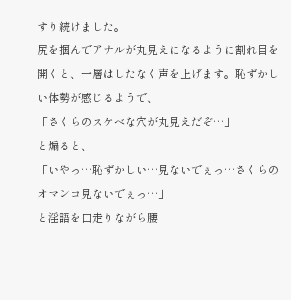すり続けました。
尻を掴んでアナルが丸見えになるように割れ目を開くと、一層はしたなく声を上げます。恥ずかしい体勢が感じるようで、
「さくらのスケベな穴が丸見えだぞ…」
と煽ると、
「いやっ…恥ずかしい…見ないでぇっ…さくらのオマンコ見ないでぇっ…」
と淫語を口走りながら腰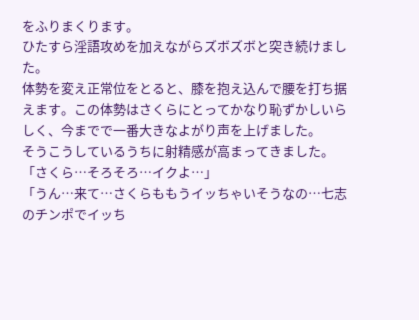をふりまくります。
ひたすら淫語攻めを加えながらズボズボと突き続けました。
体勢を変え正常位をとると、膝を抱え込んで腰を打ち据えます。この体勢はさくらにとってかなり恥ずかしいらしく、今までで一番大きなよがり声を上げました。
そうこうしているうちに射精感が高まってきました。
「さくら…そろそろ…イクよ…」
「うん…来て…さくらももうイッちゃいそうなの…七志のチンポでイッち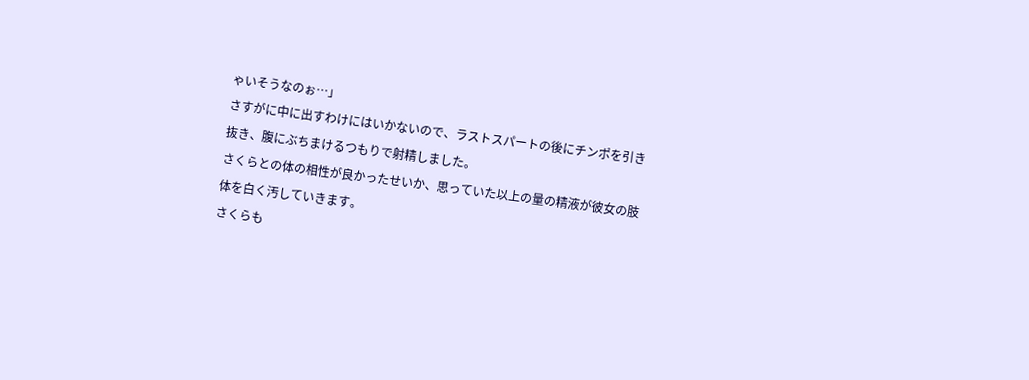ゃいそうなのぉ…」
さすがに中に出すわけにはいかないので、ラストスパートの後にチンポを引き抜き、腹にぶちまけるつもりで射精しました。
さくらとの体の相性が良かったせいか、思っていた以上の量の精液が彼女の肢体を白く汚していきます。
さくらも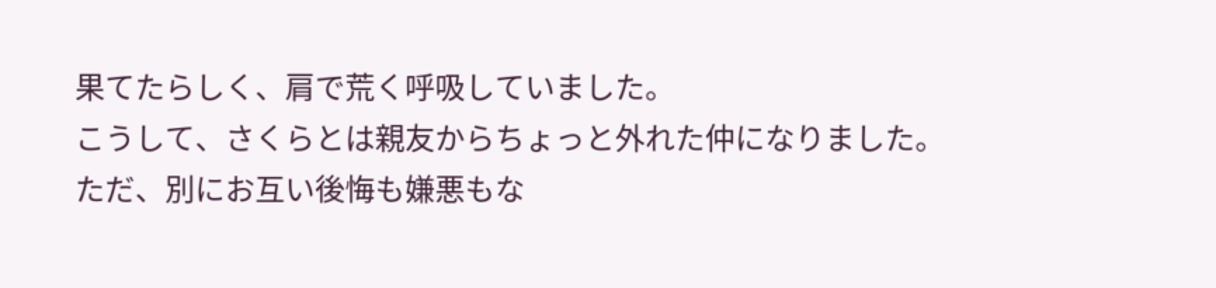果てたらしく、肩で荒く呼吸していました。
こうして、さくらとは親友からちょっと外れた仲になりました。
ただ、別にお互い後悔も嫌悪もな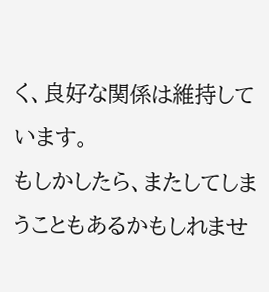く、良好な関係は維持しています。
もしかしたら、またしてしまうこともあるかもしれませ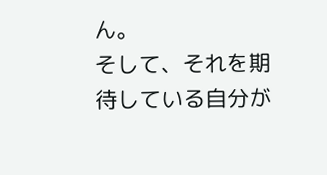ん。
そして、それを期待している自分が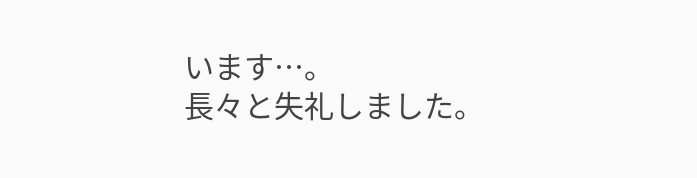います…。
長々と失礼しました。